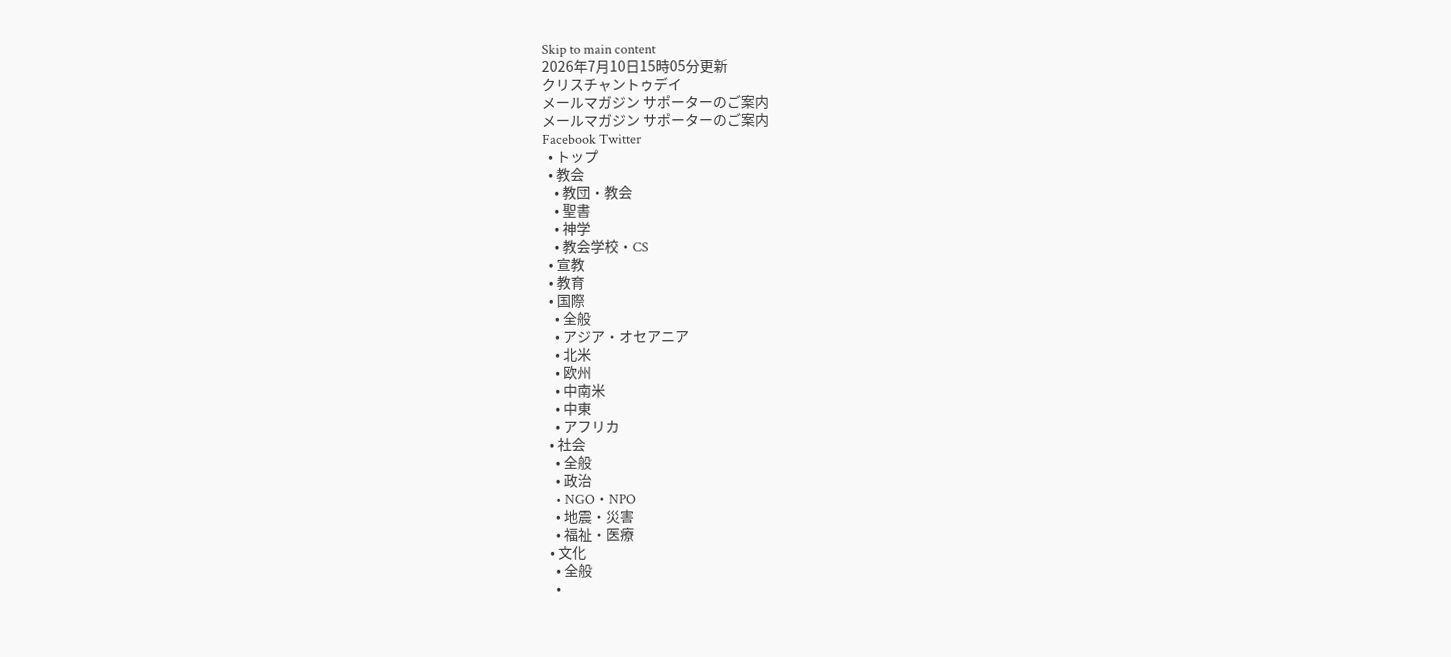Skip to main content
2026年7月10日15時05分更新
クリスチャントゥデイ
メールマガジン サポーターのご案内
メールマガジン サポーターのご案内
Facebook Twitter
  • トップ
  • 教会
    • 教団・教会
    • 聖書
    • 神学
    • 教会学校・CS
  • 宣教
  • 教育
  • 国際
    • 全般
    • アジア・オセアニア
    • 北米
    • 欧州
    • 中南米
    • 中東
    • アフリカ
  • 社会
    • 全般
    • 政治
    • NGO・NPO
    • 地震・災害
    • 福祉・医療
  • 文化
    • 全般
    •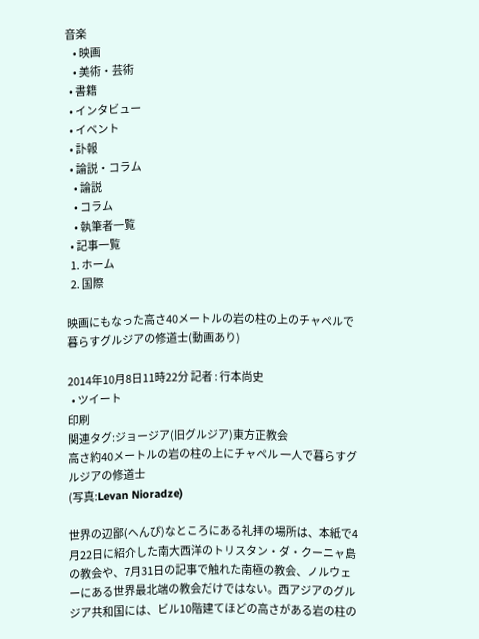音楽
    • 映画
    • 美術・芸術
  • 書籍
  • インタビュー
  • イベント
  • 訃報
  • 論説・コラム
    • 論説
    • コラム
    • 執筆者一覧
  • 記事一覧
  1. ホーム
  2. 国際

映画にもなった高さ40メートルの岩の柱の上のチャペルで暮らすグルジアの修道士(動画あり)

2014年10月8日11時22分 記者 : 行本尚史
  • ツイート
印刷
関連タグ:ジョージア(旧グルジア)東方正教会
高さ約40メートルの岩の柱の上にチャペル 一人で暮らすグルジアの修道士
(写真:Levan Nioradze)

世界の辺鄙(へんぴ)なところにある礼拝の場所は、本紙で4月22日に紹介した南大西洋のトリスタン・ダ・クーニャ島の教会や、7月31日の記事で触れた南極の教会、ノルウェーにある世界最北端の教会だけではない。西アジアのグルジア共和国には、ビル10階建てほどの高さがある岩の柱の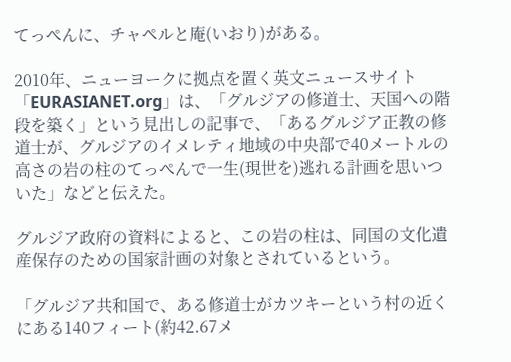てっぺんに、チャペルと庵(いおり)がある。

2010年、ニューヨークに拠点を置く英文ニュースサイト「EURASIANET.org」は、「グルジアの修道士、天国への階段を築く」という見出しの記事で、「あるグルジア正教の修道士が、グルジアのイメレティ地域の中央部で40メートルの高さの岩の柱のてっぺんで一生(現世を)逃れる計画を思いついた」などと伝えた。

グルジア政府の資料によると、この岩の柱は、同国の文化遺産保存のための国家計画の対象とされているという。

「グルジア共和国で、ある修道士がカツキーという村の近くにある140フィート(約42.67メ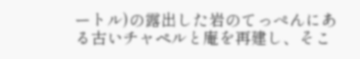ートル)の露出した岩のてっぺんにある古いチャペルと庵を再建し、そこ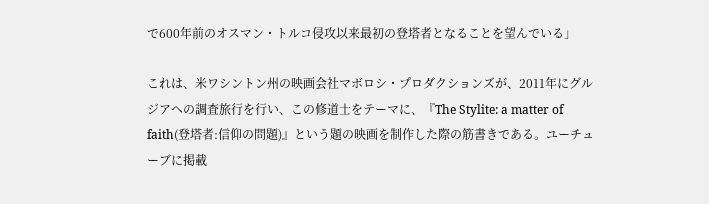で600年前のオスマン・トルコ侵攻以来最初の登塔者となることを望んでいる」

これは、米ワシントン州の映画会社マボロシ・プロダクションズが、2011年にグルジアへの調査旅行を行い、この修道士をテーマに、『The Stylite: a matter of faith(登塔者:信仰の問題)』という題の映画を制作した際の筋書きである。ユーチューブに掲載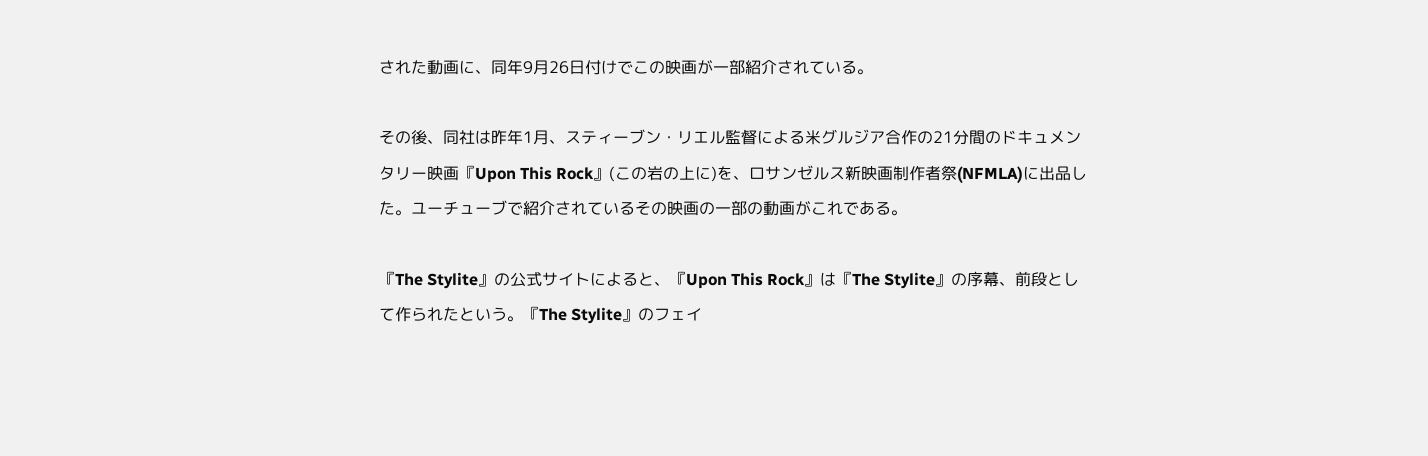された動画に、同年9月26日付けでこの映画が一部紹介されている。

その後、同社は昨年1月、スティーブン・リエル監督による米グルジア合作の21分間のドキュメンタリー映画『Upon This Rock』(この岩の上に)を、ロサンゼルス新映画制作者祭(NFMLA)に出品した。ユーチューブで紹介されているその映画の一部の動画がこれである。

『The Stylite』の公式サイトによると、『Upon This Rock』は『The Stylite』の序幕、前段として作られたという。『The Stylite』のフェイ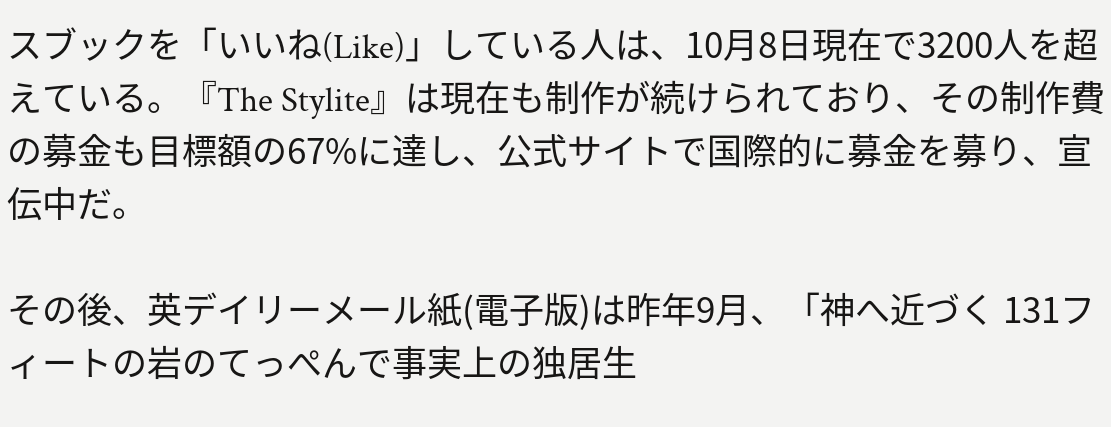スブックを「いいね(Like)」している人は、10月8日現在で3200人を超えている。『The Stylite』は現在も制作が続けられており、その制作費の募金も目標額の67%に達し、公式サイトで国際的に募金を募り、宣伝中だ。

その後、英デイリーメール紙(電子版)は昨年9月、「神へ近づく 131フィートの岩のてっぺんで事実上の独居生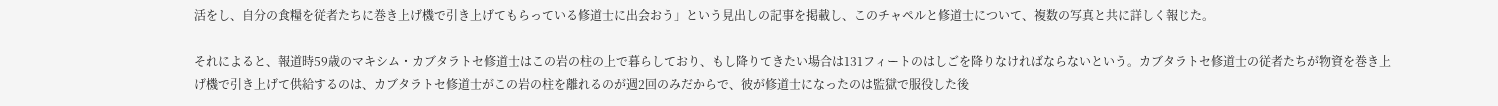活をし、自分の食糧を従者たちに巻き上げ機で引き上げてもらっている修道士に出会おう」という見出しの記事を掲載し、このチャペルと修道士について、複数の写真と共に詳しく報じた。

それによると、報道時59歳のマキシム・カブタラトセ修道士はこの岩の柱の上で暮らしており、もし降りてきたい場合は131フィートのはしごを降りなければならないという。カブタラトセ修道士の従者たちが物資を巻き上げ機で引き上げて供給するのは、カブタラトセ修道士がこの岩の柱を離れるのが週2回のみだからで、彼が修道士になったのは監獄で服役した後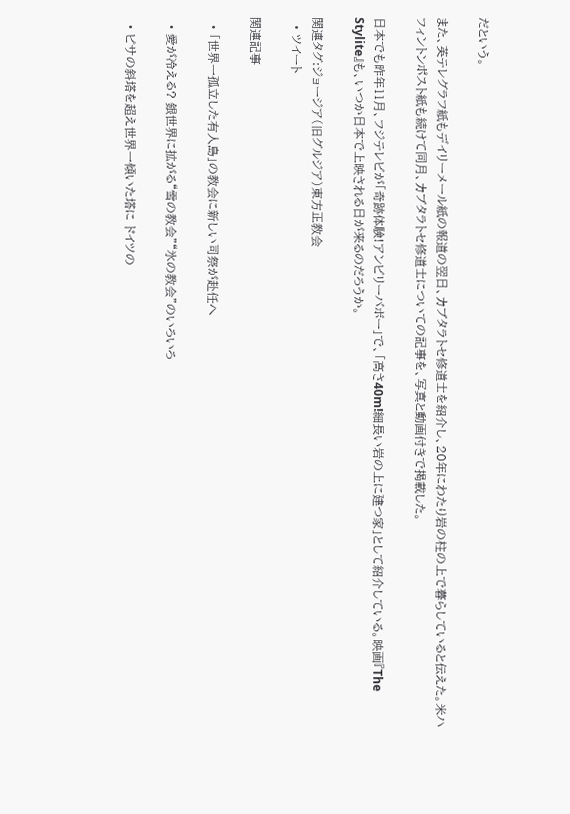だという。

また、英テレグラフ紙もデイリーメール紙の報道の翌日、カブタラトセ修道士を紹介し、20年にわたり岩の柱の上で暮らしていると伝えた。米ハフィントンポスト紙も続けて同月、カブタラトセ修道士についての記事を、写真と動画付きで掲載した。

日本でも昨年11月、フジテレビが「奇跡体験!アンビリーバボー」で、「高さ40m!細長い岩の上に建つ家」として紹介している。映画『The Stylite』も、いつか日本で上映される日が来るのだろうか。

関連タグ:ジョージア(旧グルジア)東方正教会
  • ツイート

関連記事

  • 「世界一孤立した有人島」の教会に新しい司祭が赴任へ

  • 愛が冷える? 銀世界に拡がる“雪の教会”“氷の教会”のいろいろ

  • ピサの斜塔を超え世界一傾いた塔に ドイツの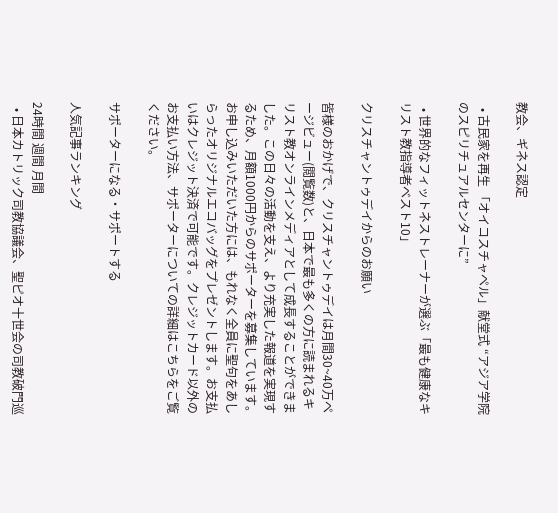教会、ギネス認定

  • 古民家を再生 「オイコスチャペル」献堂式 “アジア学院のスピリチュアルセンターに”

  • 世界的なフィットネストレーナーが選ぶ「最も健康なキリスト教指導者ベスト10」

クリスチャントゥデイからのお願い

皆様のおかげで、クリスチャントゥデイは月間30~40万ページビュー(閲覧数)と、日本で最も多くの方に読まれるキリスト教オンラインメディアとして成長することができました。この日々の活動を支え、より充実した報道を実現するため、月額1000円からのサポーターを募集しています。お申し込みいただいた方には、もれなく全員に聖句をあしらったオリジナルエコバッグをプレゼントします。お支払いはクレジット決済で可能です。クレジットカード以外のお支払い方法、サポーターについての詳細はこちらをご覧ください。

サポーターになる・サポートする

人気記事ランキング

24時間 週間 月間
  • 日本カトリック司教協議会、聖ピオ十世会の司教破門巡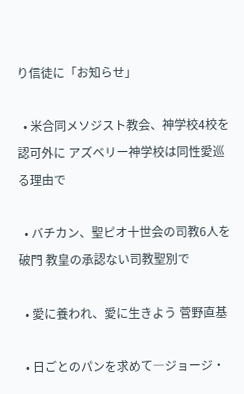り信徒に「お知らせ」

  • 米合同メソジスト教会、神学校4校を認可外に アズベリー神学校は同性愛巡る理由で

  • バチカン、聖ピオ十世会の司教6人を破門 教皇の承認ない司教聖別で

  • 愛に養われ、愛に生きよう 菅野直基

  • 日ごとのパンを求めて―ジョージ・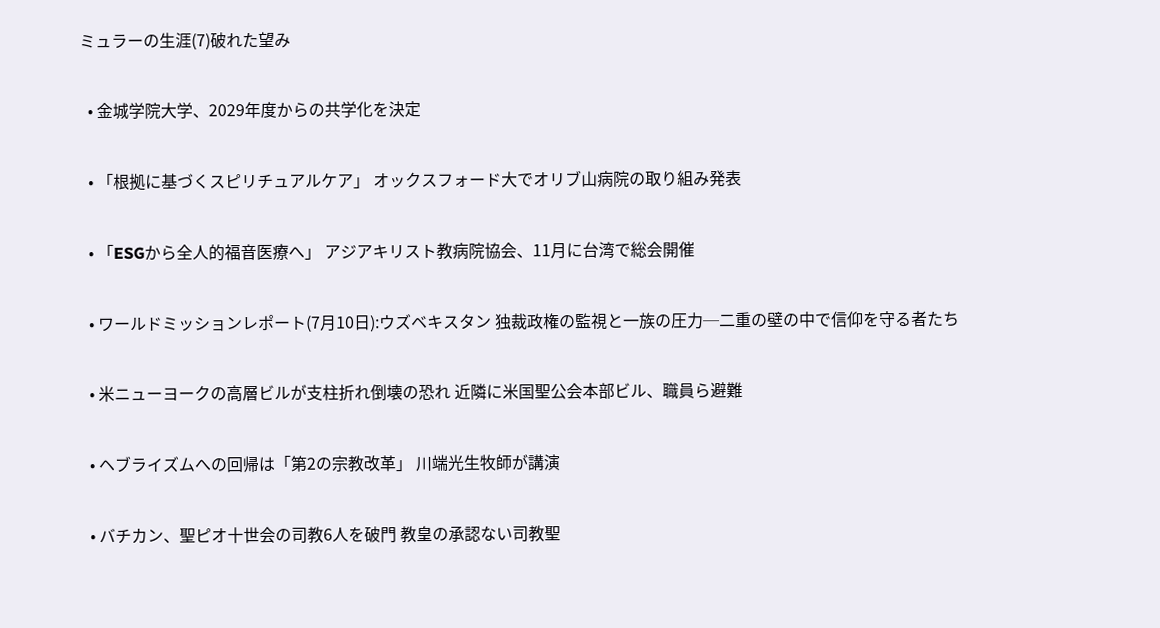ミュラーの生涯(7)破れた望み

  • 金城学院大学、2029年度からの共学化を決定

  • 「根拠に基づくスピリチュアルケア」 オックスフォード大でオリブ山病院の取り組み発表

  • 「ESGから全人的福音医療へ」 アジアキリスト教病院協会、11月に台湾で総会開催

  • ワールドミッションレポート(7月10日):ウズベキスタン 独裁政権の監視と一族の圧力─二重の壁の中で信仰を守る者たち

  • 米ニューヨークの高層ビルが支柱折れ倒壊の恐れ 近隣に米国聖公会本部ビル、職員ら避難

  • ヘブライズムへの回帰は「第2の宗教改革」 川端光生牧師が講演

  • バチカン、聖ピオ十世会の司教6人を破門 教皇の承認ない司教聖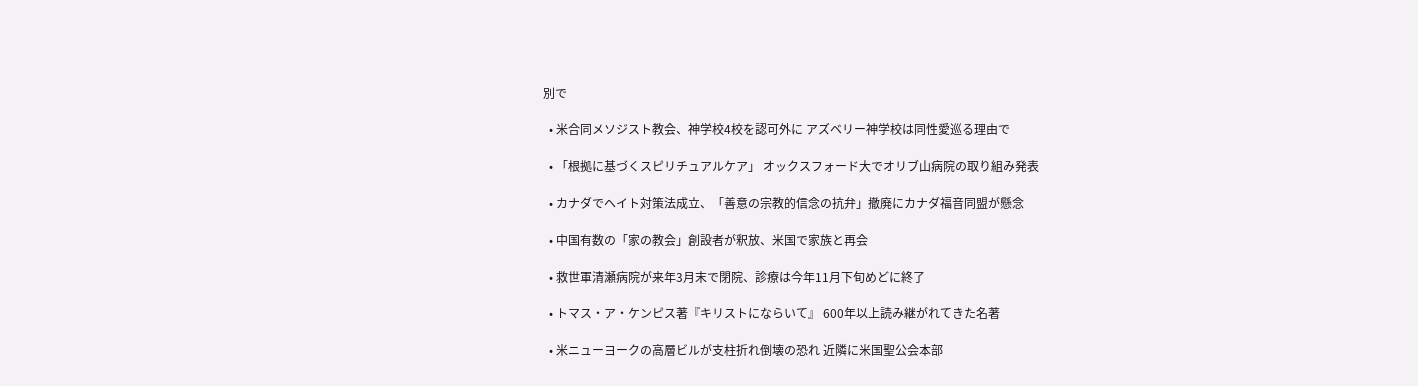別で

  • 米合同メソジスト教会、神学校4校を認可外に アズベリー神学校は同性愛巡る理由で

  • 「根拠に基づくスピリチュアルケア」 オックスフォード大でオリブ山病院の取り組み発表

  • カナダでヘイト対策法成立、「善意の宗教的信念の抗弁」撤廃にカナダ福音同盟が懸念

  • 中国有数の「家の教会」創設者が釈放、米国で家族と再会

  • 救世軍清瀬病院が来年3月末で閉院、診療は今年11月下旬めどに終了

  • トマス・ア・ケンピス著『キリストにならいて』 600年以上読み継がれてきた名著

  • 米ニューヨークの高層ビルが支柱折れ倒壊の恐れ 近隣に米国聖公会本部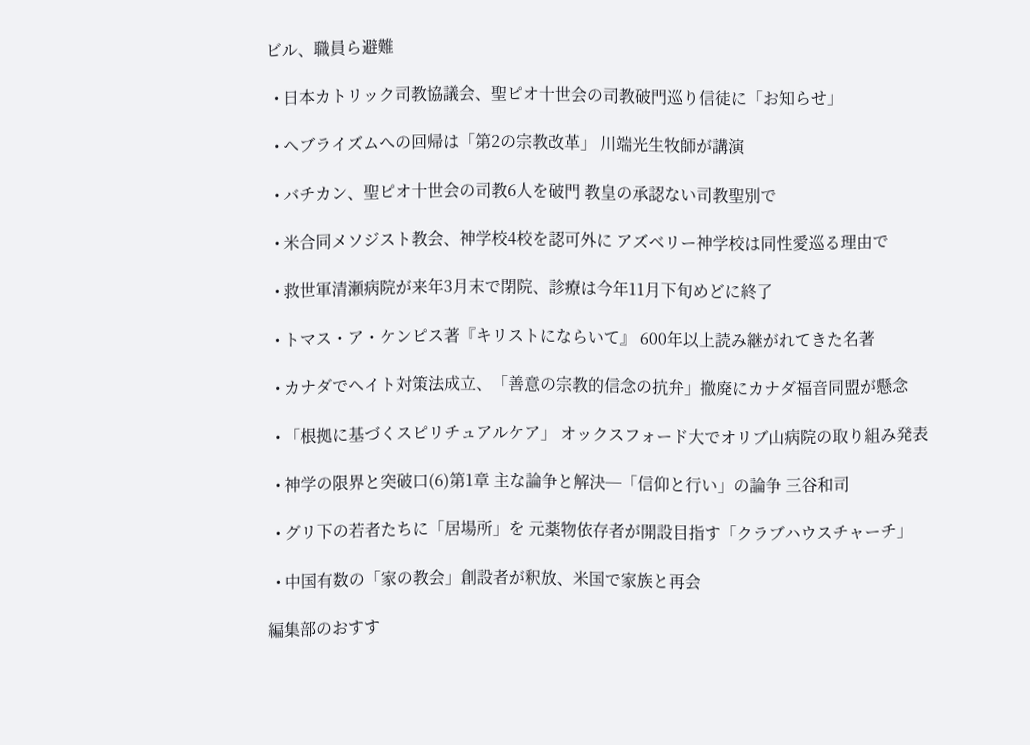ビル、職員ら避難

  • 日本カトリック司教協議会、聖ピオ十世会の司教破門巡り信徒に「お知らせ」

  • ヘブライズムへの回帰は「第2の宗教改革」 川端光生牧師が講演

  • バチカン、聖ピオ十世会の司教6人を破門 教皇の承認ない司教聖別で

  • 米合同メソジスト教会、神学校4校を認可外に アズベリー神学校は同性愛巡る理由で

  • 救世軍清瀬病院が来年3月末で閉院、診療は今年11月下旬めどに終了

  • トマス・ア・ケンピス著『キリストにならいて』 600年以上読み継がれてきた名著

  • カナダでヘイト対策法成立、「善意の宗教的信念の抗弁」撤廃にカナダ福音同盟が懸念

  • 「根拠に基づくスピリチュアルケア」 オックスフォード大でオリブ山病院の取り組み発表

  • 神学の限界と突破口(6)第1章 主な論争と解決─「信仰と行い」の論争 三谷和司

  • グリ下の若者たちに「居場所」を 元薬物依存者が開設目指す「クラブハウスチャーチ」

  • 中国有数の「家の教会」創設者が釈放、米国で家族と再会

編集部のおすす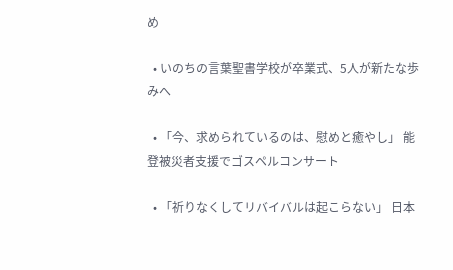め

  • いのちの言葉聖書学校が卒業式、5人が新たな歩みへ

  • 「今、求められているのは、慰めと癒やし」 能登被災者支援でゴスペルコンサート

  • 「祈りなくしてリバイバルは起こらない」 日本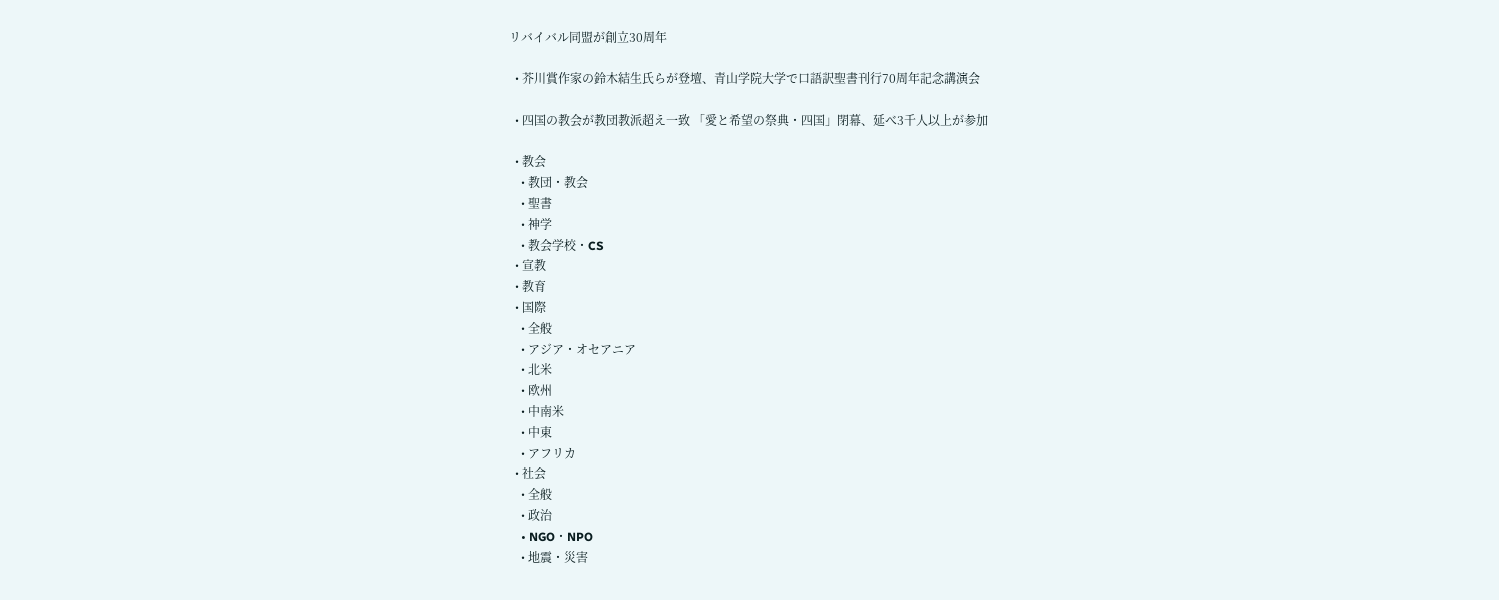リバイバル同盟が創立30周年

  • 芥川賞作家の鈴木結生氏らが登壇、青山学院大学で口語訳聖書刊行70周年記念講演会

  • 四国の教会が教団教派超え一致 「愛と希望の祭典・四国」閉幕、延べ3千人以上が参加

  • 教会
    • 教団・教会
    • 聖書
    • 神学
    • 教会学校・CS
  • 宣教
  • 教育
  • 国際
    • 全般
    • アジア・オセアニア
    • 北米
    • 欧州
    • 中南米
    • 中東
    • アフリカ
  • 社会
    • 全般
    • 政治
    • NGO・NPO
    • 地震・災害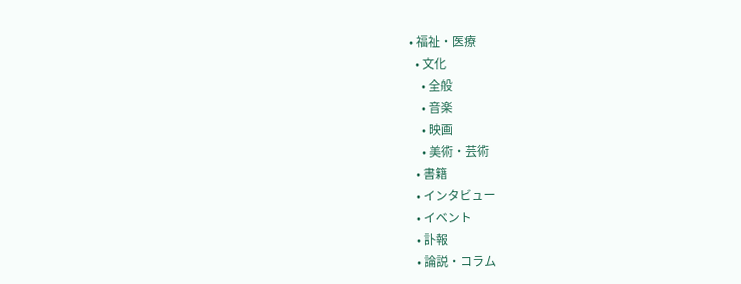• 福祉・医療
  • 文化
    • 全般
    • 音楽
    • 映画
    • 美術・芸術
  • 書籍
  • インタビュー
  • イベント
  • 訃報
  • 論説・コラム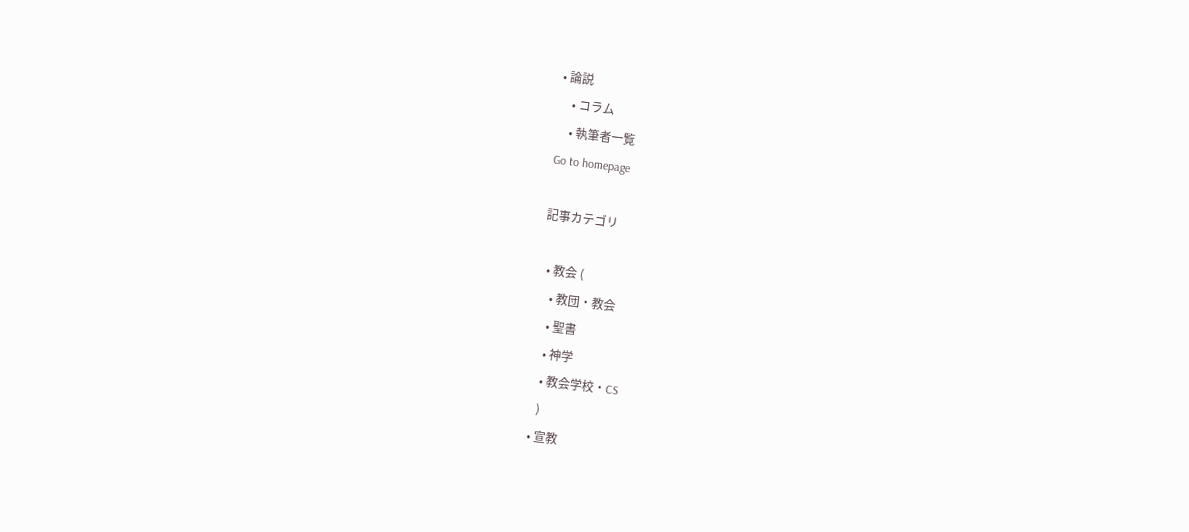• 論説
    • コラム
    • 執筆者一覧
Go to homepage

記事カテゴリ

  • 教会 (
    • 教団・教会
    • 聖書
    • 神学
    • 教会学校・CS
    )
  • 宣教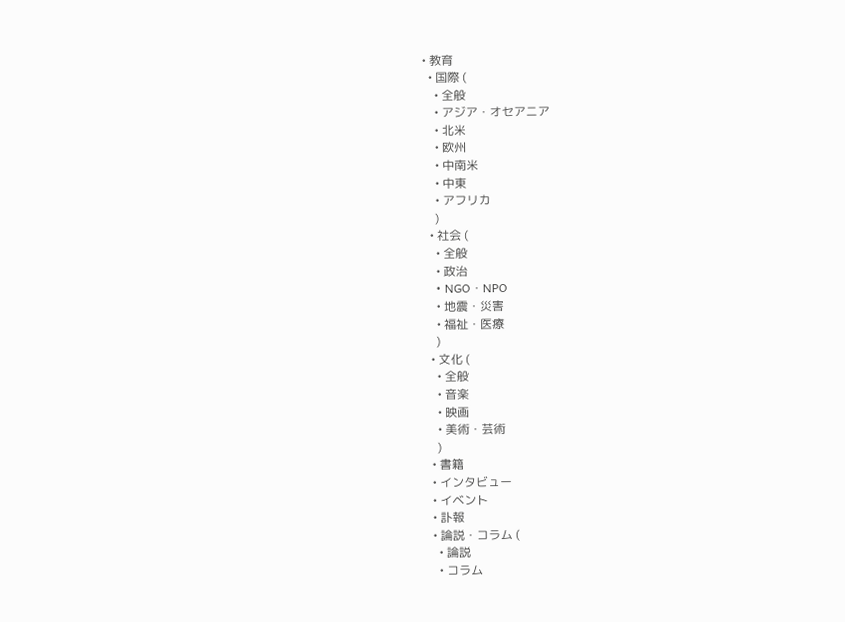• 教育
  • 国際 (
    • 全般
    • アジア・オセアニア
    • 北米
    • 欧州
    • 中南米
    • 中東
    • アフリカ
    )
  • 社会 (
    • 全般
    • 政治
    • NGO・NPO
    • 地震・災害
    • 福祉・医療
    )
  • 文化 (
    • 全般
    • 音楽
    • 映画
    • 美術・芸術
    )
  • 書籍
  • インタビュー
  • イベント
  • 訃報
  • 論説・コラム (
    • 論説
    • コラム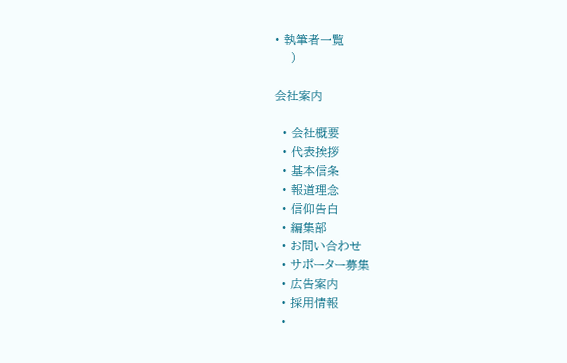• 執筆者一覧
    )

会社案内

  • 会社概要
  • 代表挨拶
  • 基本信条
  • 報道理念
  • 信仰告白
  • 編集部
  • お問い合わせ
  • サポーター募集
  • 広告案内
  • 採用情報
  •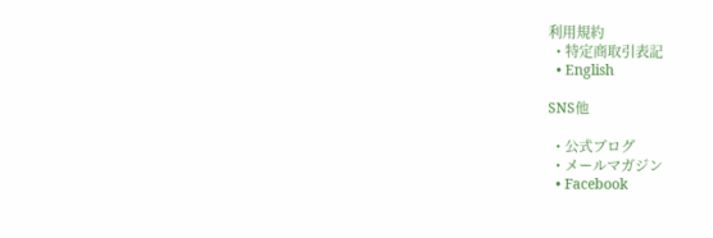利用規約
  • 特定商取引表記
  • English

SNS他

  • 公式ブログ
  • メールマガジン
  • Facebook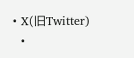• X(旧Twitter)
  •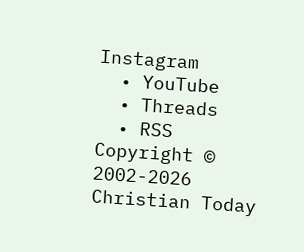Instagram
  • YouTube
  • Threads
  • RSS
Copyright © 2002-2026 Christian Today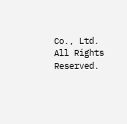Co., Ltd. All Rights Reserved.